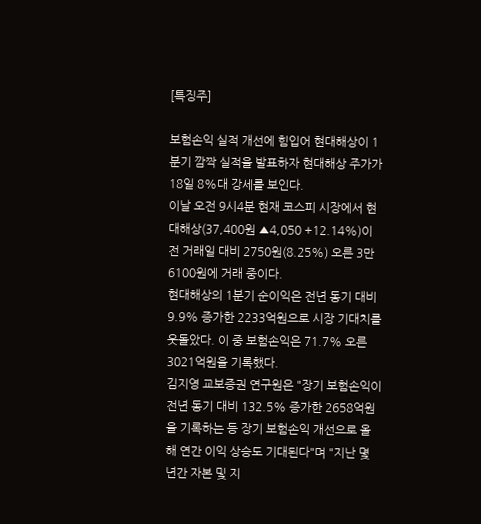[특징주]

보험손익 실적 개선에 힘입어 현대해상이 1분기 깜짝 실적을 발표하자 현대해상 주가가 18일 8%대 강세를 보인다.
이날 오전 9시4분 현재 코스피 시장에서 현대해상(37,400원 ▲4,050 +12.14%)이 전 거래일 대비 2750원(8.25%) 오른 3만6100원에 거래 중이다.
현대해상의 1분기 순이익은 전년 동기 대비 9.9% 증가한 2233억원으로 시장 기대치를 웃돌았다. 이 중 보험손익은 71.7% 오른 3021억원을 기록했다.
김지영 교보증권 연구원은 "장기 보험손익이 전년 동기 대비 132.5% 증가한 2658억원을 기록하는 등 장기 보험손익 개선으로 올해 연간 이익 상승도 기대된다"며 "지난 몇 년간 자본 및 지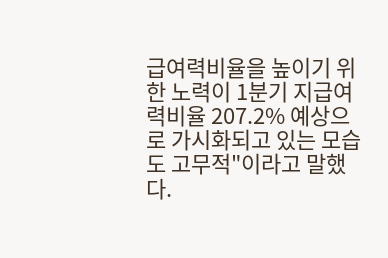급여력비율을 높이기 위한 노력이 1분기 지급여력비율 207.2% 예상으로 가시화되고 있는 모습도 고무적"이라고 말했다.